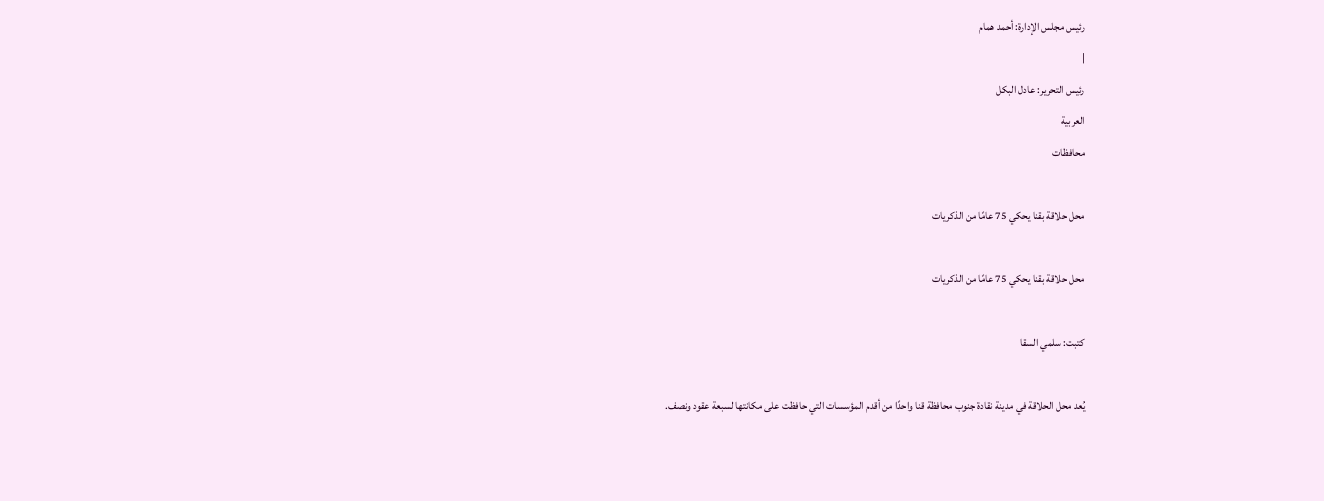رئيس مجلس الإدارة: أحمد همام
|
رئيس التحرير: عادل البكل
العربية
محافظات

محل حلاقة بقنا يحكي 75 عامًا من الذكريات

محل حلاقة بقنا يحكي 75 عامًا من الذكريات

كتبت: سلمي السقا

يُعد محل الحلاقة في مدينة نقادة جنوب محافظة قنا واحدًا من أقدم المؤسسات التي حافظت على مكانتها لسبعة عقود ونصف.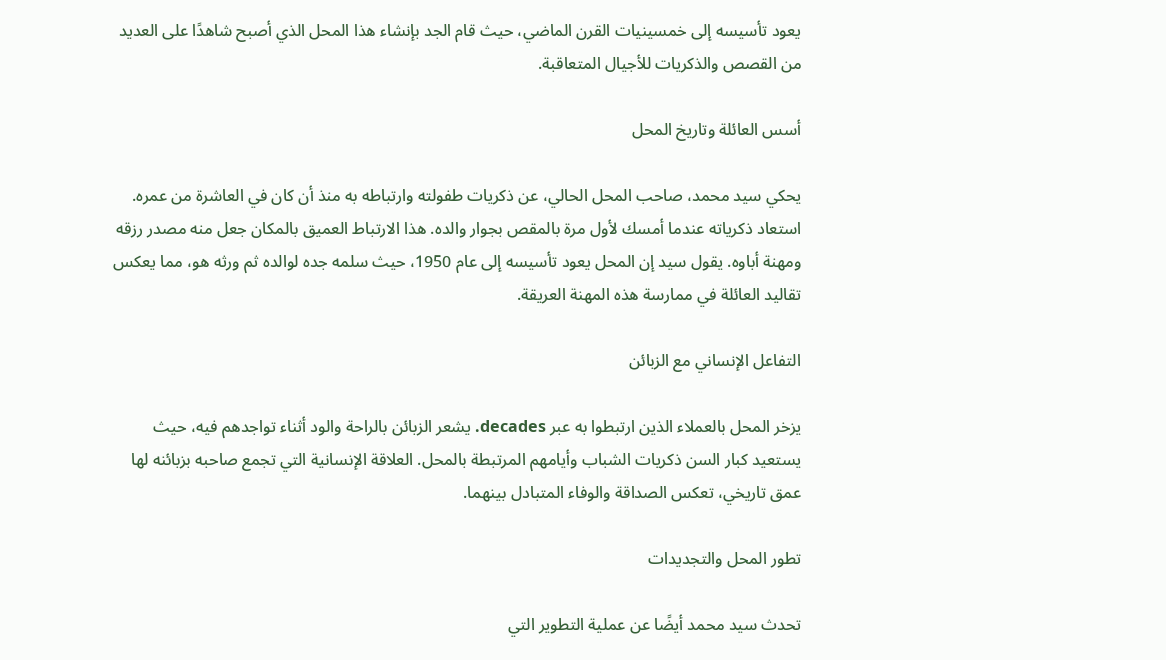يعود تأسيسه إلى خمسينيات القرن الماضي، حيث قام الجد بإنشاء هذا المحل الذي أصبح شاهدًا على العديد من القصص والذكريات للأجيال المتعاقبة.

أسس العائلة وتاريخ المحل

يحكي سيد محمد، صاحب المحل الحالي، عن ذكريات طفولته وارتباطه به منذ أن كان في العاشرة من عمره. استعاد ذكرياته عندما أمسك لأول مرة بالمقص بجوار والده. هذا الارتباط العميق بالمكان جعل منه مصدر رزقه ومهنة أباوه. يقول سيد إن المحل يعود تأسيسه إلى عام 1950، حيث سلمه جده لوالده ثم ورثه هو، مما يعكس تقاليد العائلة في ممارسة هذه المهنة العريقة.

التفاعل الإنساني مع الزبائن

يزخر المحل بالعملاء الذين ارتبطوا به عبر decades. يشعر الزبائن بالراحة والود أثناء تواجدهم فيه، حيث يستعيد كبار السن ذكريات الشباب وأيامهم المرتبطة بالمحل. العلاقة الإنسانية التي تجمع صاحبه بزبائنه لها عمق تاريخي، تعكس الصداقة والوفاء المتبادل بينهما.

تطور المحل والتجديدات

تحدث سيد محمد أيضًا عن عملية التطوير التي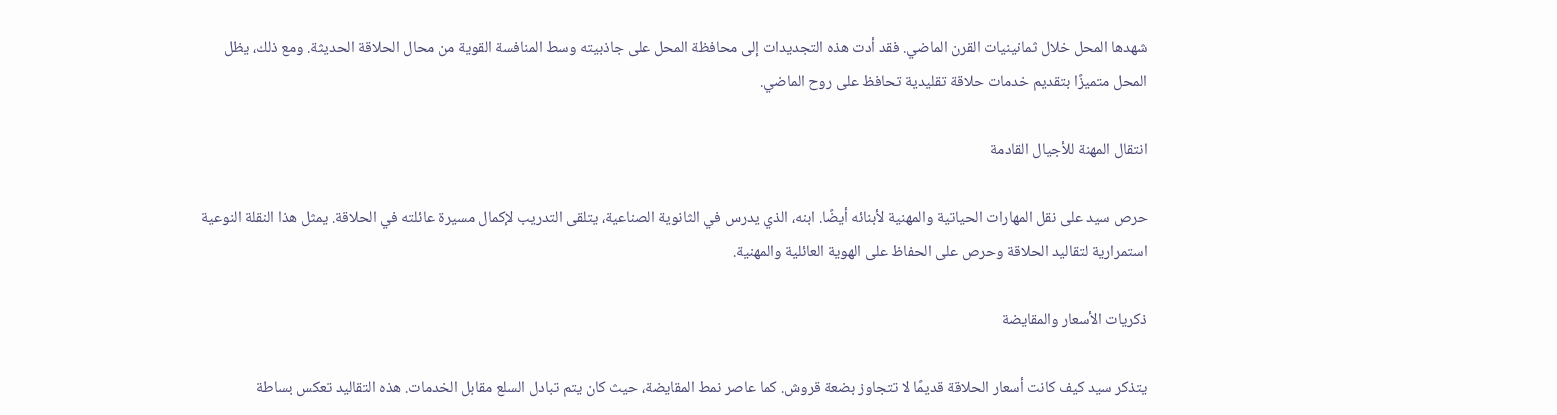شهدها المحل خلال ثمانينيات القرن الماضي. فقد أدت هذه التجديدات إلى محافظة المحل على جاذبيته وسط المنافسة القوية من محال الحلاقة الحديثة. ومع ذلك، يظل المحل متميزًا بتقديم خدمات حلاقة تقليدية تحافظ على روح الماضي.

انتقال المهنة للأجيال القادمة

حرص سيد على نقل المهارات الحياتية والمهنية لأبنائه أيضًا. ابنه، الذي يدرس في الثانوية الصناعية، يتلقى التدريب لإكمال مسيرة عائلته في الحلاقة. يمثل هذا النقلة النوعية استمرارية لتقاليد الحلاقة وحرص على الحفاظ على الهوية العائلية والمهنية.

ذكريات الأسعار والمقايضة

يتذكر سيد كيف كانت أسعار الحلاقة قديمًا لا تتجاوز بضعة قروش. كما عاصر نمط المقايضة، حيث كان يتم تبادل السلع مقابل الخدمات. هذه التقاليد تعكس بساطة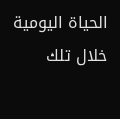الحياة اليومية خلال تلك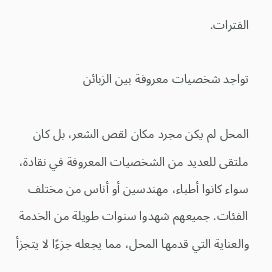الفترات.

تواجد شخصيات معروفة بين الزبائن

المحل لم يكن مجرد مكان لقص الشعر، بل كان ملتقى للعديد من الشخصيات المعروفة في نقادة، سواء كانوا أطباء، مهندسين أو أناس من مختلف الفئات. جميعهم شهدوا سنوات طويلة من الخدمة والعناية التي قدمها المحل، مما يجعله جزءًا لا يتجزأ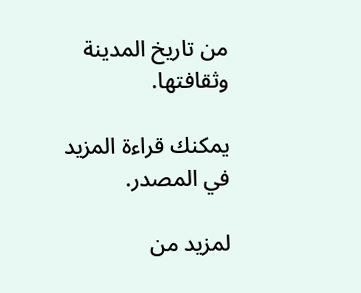من تاريخ المدينة وثقافتها.

يمكنك قراءة المزيد في المصدر.

لمزيد من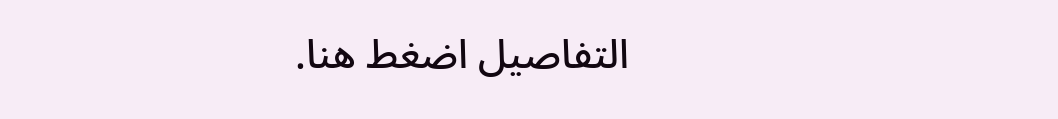التفاصيل اضغط هنا.